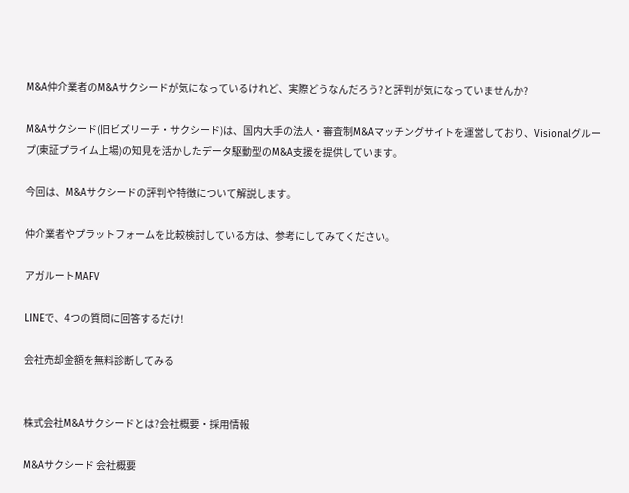M&A仲介業者のM&Aサクシードが気になっているけれど、実際どうなんだろう?と評判が気になっていませんか?

M&Aサクシード(旧ビズリーチ・サクシード)は、国内大手の法人・審査制M&Aマッチングサイトを運営しており、Visionalグループ(東証プライム上場)の知見を活かしたデータ駆動型のM&A支援を提供しています。

今回は、M&Aサクシードの評判や特徴について解説します。

仲介業者やプラットフォームを比較検討している方は、参考にしてみてください。

アガルートMAFV

LINEで、4つの質問に回答するだけ!

会社売却金額を無料診断してみる


株式会社M&Aサクシードとは?会社概要・採用情報

M&Aサクシード 会社概要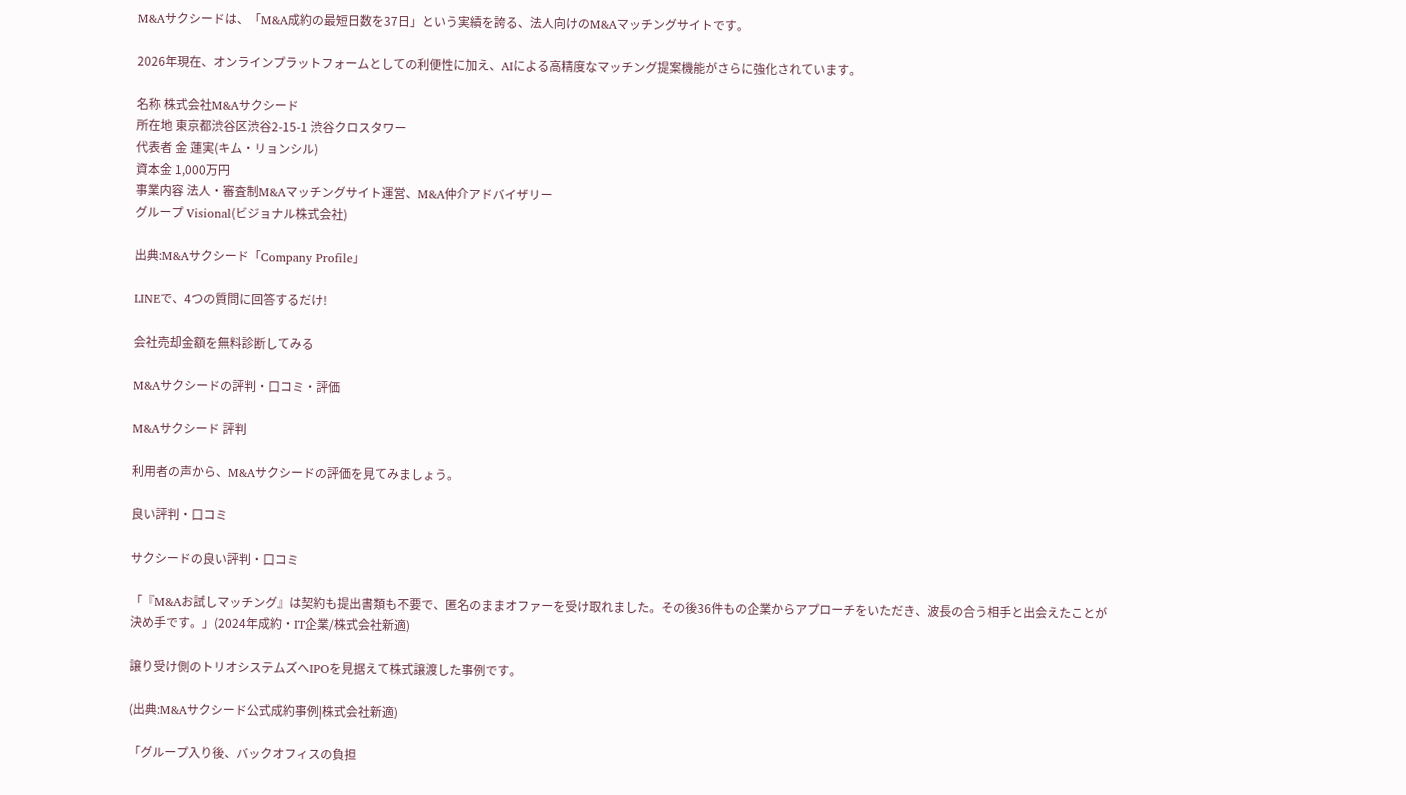M&Aサクシードは、「M&A成約の最短日数を37日」という実績を誇る、法人向けのM&Aマッチングサイトです。

2026年現在、オンラインプラットフォームとしての利便性に加え、AIによる高精度なマッチング提案機能がさらに強化されています。

名称 株式会社M&Aサクシード
所在地 東京都渋谷区渋谷2-15-1 渋谷クロスタワー
代表者 金 蓮実(キム・リョンシル)
資本金 1,000万円
事業内容 法人・審査制M&Aマッチングサイト運営、M&A仲介アドバイザリー
グループ Visional(ビジョナル株式会社)

出典:M&Aサクシード「Company Profile」

LINEで、4つの質問に回答するだけ!

会社売却金額を無料診断してみる

M&Aサクシードの評判・口コミ・評価

M&Aサクシード 評判

利用者の声から、M&Aサクシードの評価を見てみましょう。

良い評判・口コミ

サクシードの良い評判・口コミ

「『M&Aお試しマッチング』は契約も提出書類も不要で、匿名のままオファーを受け取れました。その後36件もの企業からアプローチをいただき、波長の合う相手と出会えたことが決め手です。」(2024年成約・IT企業/株式会社新適)

譲り受け側のトリオシステムズへIPOを見据えて株式譲渡した事例です。

(出典:M&Aサクシード公式成約事例|株式会社新適)

「グループ入り後、バックオフィスの負担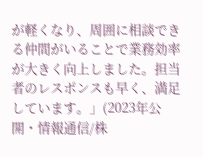が軽くなり、周囲に相談できる仲間がいることで業務効率が大きく向上しました。担当者のレスポンスも早く、満足しています。」(2023年公開・情報通信/株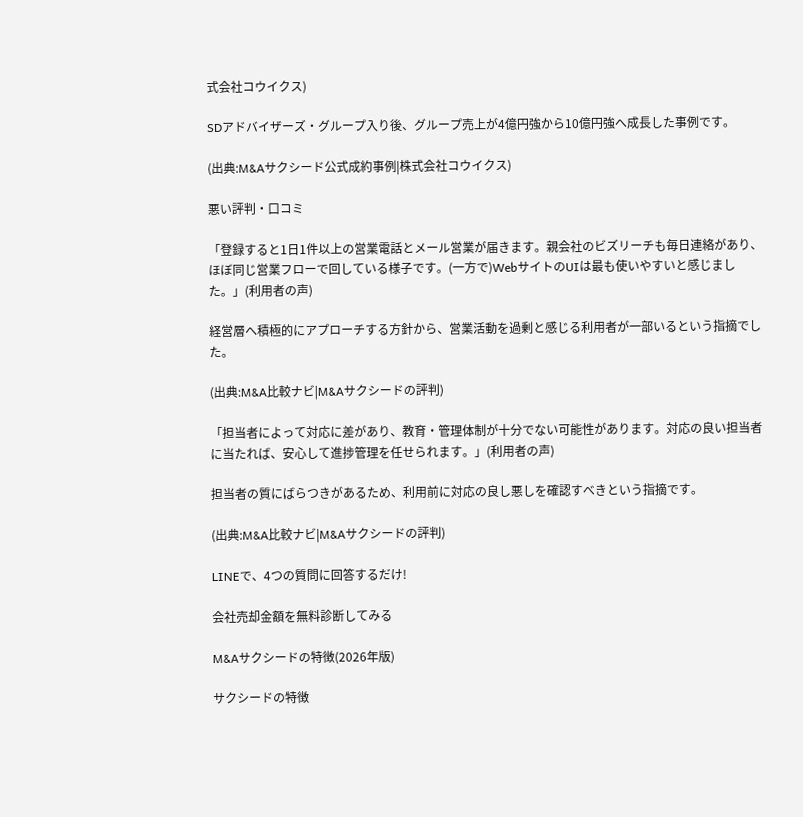式会社コウイクス)

SDアドバイザーズ・グループ入り後、グループ売上が4億円強から10億円強へ成長した事例です。

(出典:M&Aサクシード公式成約事例|株式会社コウイクス)

悪い評判・口コミ

「登録すると1日1件以上の営業電話とメール営業が届きます。親会社のビズリーチも毎日連絡があり、ほぼ同じ営業フローで回している様子です。(一方で)WebサイトのUIは最も使いやすいと感じました。」(利用者の声)

経営層へ積極的にアプローチする方針から、営業活動を過剰と感じる利用者が一部いるという指摘でした。

(出典:M&A比較ナビ|M&Aサクシードの評判)

「担当者によって対応に差があり、教育・管理体制が十分でない可能性があります。対応の良い担当者に当たれば、安心して進捗管理を任せられます。」(利用者の声)

担当者の質にばらつきがあるため、利用前に対応の良し悪しを確認すべきという指摘です。

(出典:M&A比較ナビ|M&Aサクシードの評判)

LINEで、4つの質問に回答するだけ!

会社売却金額を無料診断してみる

M&Aサクシードの特徴(2026年版)

サクシードの特徴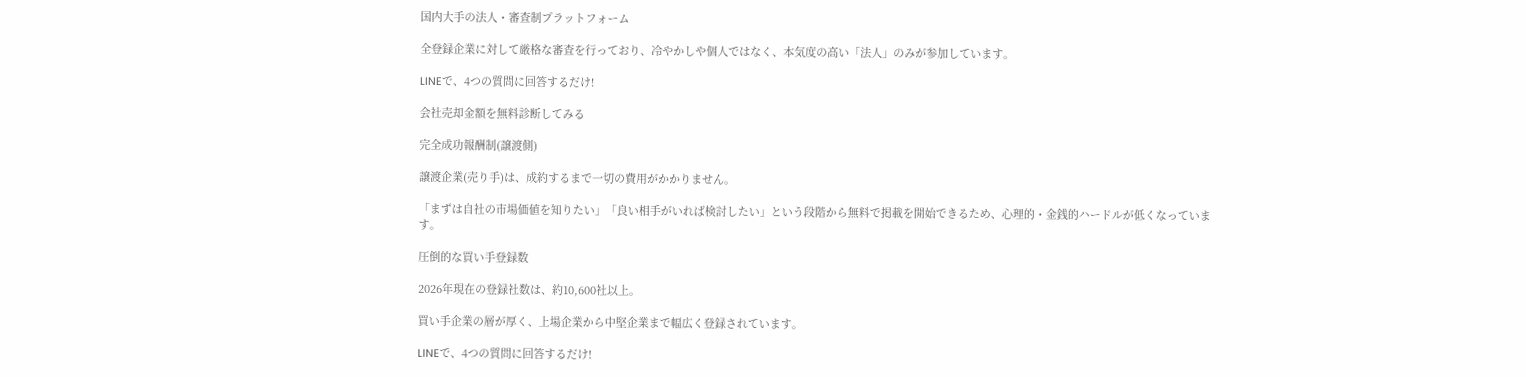国内大手の法人・審査制プラットフォーム

全登録企業に対して厳格な審査を行っており、冷やかしや個人ではなく、本気度の高い「法人」のみが参加しています。

LINEで、4つの質問に回答するだけ!

会社売却金額を無料診断してみる

完全成功報酬制(譲渡側)

譲渡企業(売り手)は、成約するまで一切の費用がかかりません。

「まずは自社の市場価値を知りたい」「良い相手がいれば検討したい」という段階から無料で掲載を開始できるため、心理的・金銭的ハードルが低くなっています。

圧倒的な買い手登録数

2026年現在の登録社数は、約10,600社以上。

買い手企業の層が厚く、上場企業から中堅企業まで幅広く登録されています。

LINEで、4つの質問に回答するだけ!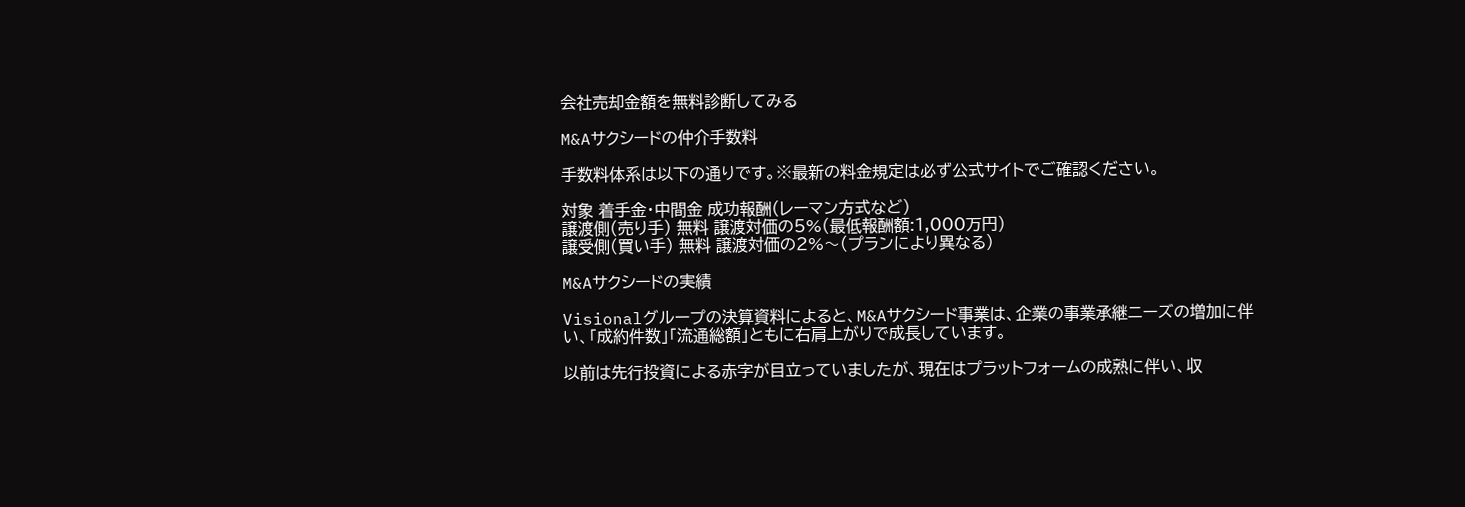会社売却金額を無料診断してみる

M&Aサクシードの仲介手数料

手数料体系は以下の通りです。※最新の料金規定は必ず公式サイトでご確認ください。

対象 着手金・中間金 成功報酬(レーマン方式など)
譲渡側(売り手) 無料 譲渡対価の5%(最低報酬額:1,000万円)
譲受側(買い手) 無料 譲渡対価の2%〜(プランにより異なる)

M&Aサクシードの実績

Visionalグループの決算資料によると、M&Aサクシード事業は、企業の事業承継ニーズの増加に伴い、「成約件数」「流通総額」ともに右肩上がりで成長しています。

以前は先行投資による赤字が目立っていましたが、現在はプラットフォームの成熟に伴い、収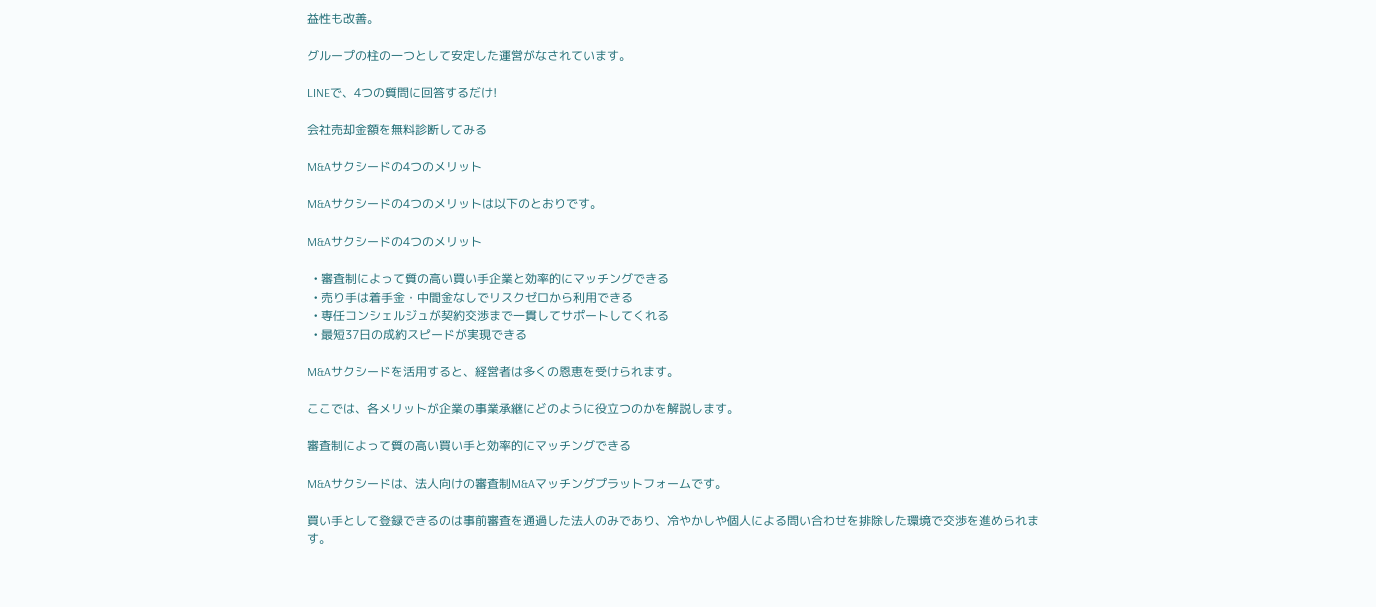益性も改善。

グループの柱の一つとして安定した運営がなされています。

LINEで、4つの質問に回答するだけ!

会社売却金額を無料診断してみる

M&Aサクシードの4つのメリット

M&Aサクシードの4つのメリットは以下のとおりです。

M&Aサクシードの4つのメリット

  • 審査制によって質の高い買い手企業と効率的にマッチングできる
  • 売り手は着手金・中間金なしでリスクゼロから利用できる
  • 専任コンシェルジュが契約交渉まで一貫してサポートしてくれる
  • 最短37日の成約スピードが実現できる

M&Aサクシードを活用すると、経営者は多くの恩恵を受けられます。

ここでは、各メリットが企業の事業承継にどのように役立つのかを解説します。

審査制によって質の高い買い手と効率的にマッチングできる

M&Aサクシードは、法人向けの審査制M&Aマッチングプラットフォームです。

買い手として登録できるのは事前審査を通過した法人のみであり、冷やかしや個人による問い合わせを排除した環境で交渉を進められます。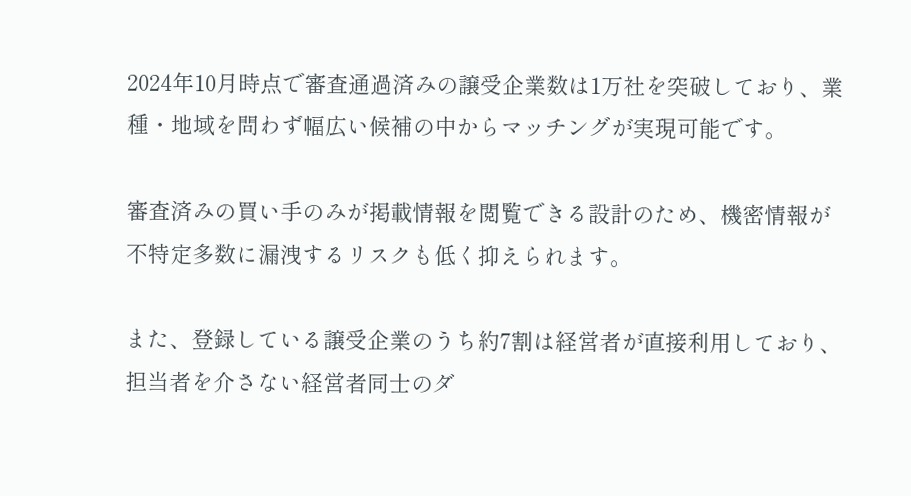2024年10月時点で審査通過済みの譲受企業数は1万社を突破しており、業種・地域を問わず幅広い候補の中からマッチングが実現可能です。

審査済みの買い手のみが掲載情報を閲覧できる設計のため、機密情報が不特定多数に漏洩するリスクも低く抑えられます。

また、登録している譲受企業のうち約7割は経営者が直接利用しており、担当者を介さない経営者同士のダ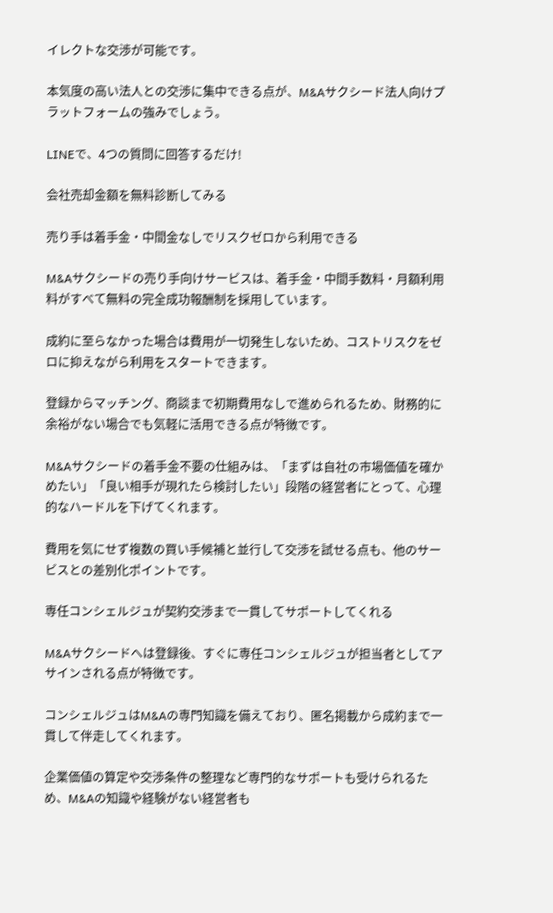イレクトな交渉が可能です。

本気度の高い法人との交渉に集中できる点が、M&Aサクシード法人向けプラットフォームの強みでしょう。

LINEで、4つの質問に回答するだけ!

会社売却金額を無料診断してみる

売り手は着手金・中間金なしでリスクゼロから利用できる

M&Aサクシードの売り手向けサービスは、着手金・中間手数料・月額利用料がすべて無料の完全成功報酬制を採用しています。

成約に至らなかった場合は費用が一切発生しないため、コストリスクをゼロに抑えながら利用をスタートできます。

登録からマッチング、商談まで初期費用なしで進められるため、財務的に余裕がない場合でも気軽に活用できる点が特徴です。

M&Aサクシードの着手金不要の仕組みは、「まずは自社の市場価値を確かめたい」「良い相手が現れたら検討したい」段階の経営者にとって、心理的なハードルを下げてくれます。

費用を気にせず複数の買い手候補と並行して交渉を試せる点も、他のサービスとの差別化ポイントです。

専任コンシェルジュが契約交渉まで一貫してサポートしてくれる

M&Aサクシードへは登録後、すぐに専任コンシェルジュが担当者としてアサインされる点が特徴です。

コンシェルジュはM&Aの専門知識を備えており、匿名掲載から成約まで一貫して伴走してくれます。

企業価値の算定や交渉条件の整理など専門的なサポートも受けられるため、M&Aの知識や経験がない経営者も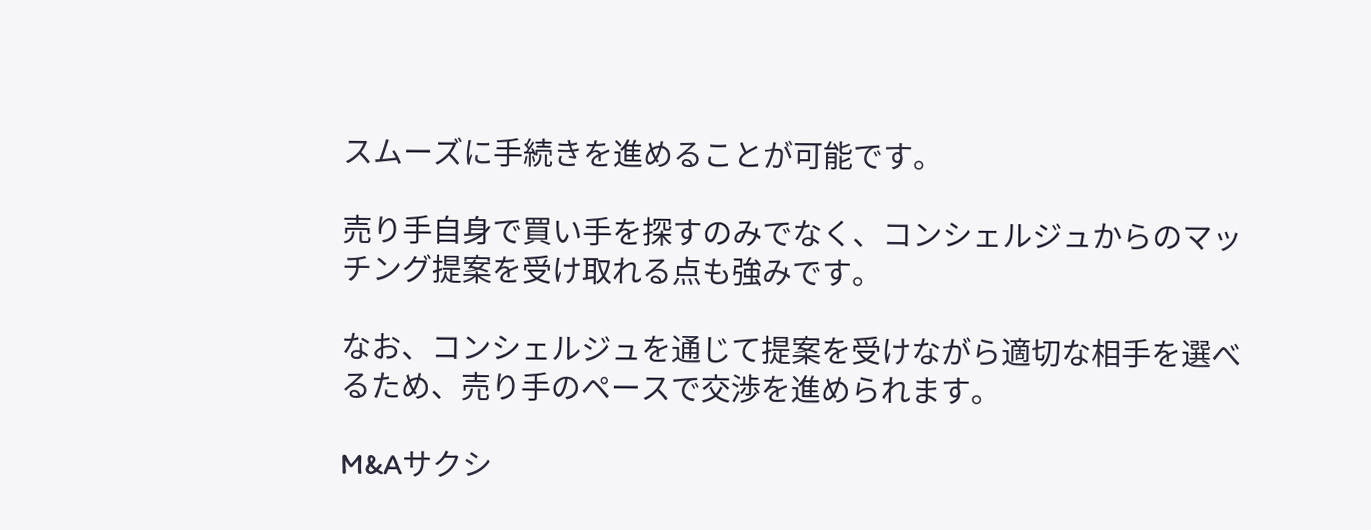スムーズに手続きを進めることが可能です。

売り手自身で買い手を探すのみでなく、コンシェルジュからのマッチング提案を受け取れる点も強みです。

なお、コンシェルジュを通じて提案を受けながら適切な相手を選べるため、売り手のペースで交渉を進められます。

M&Aサクシ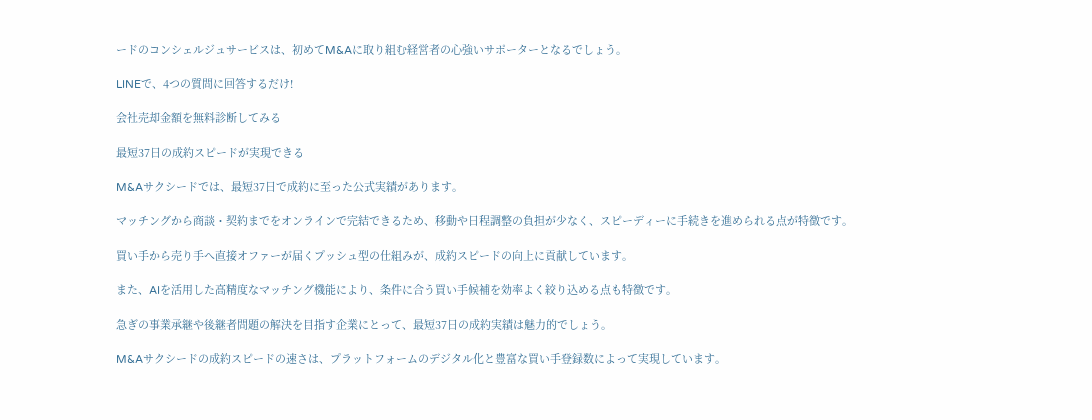ードのコンシェルジュサービスは、初めてM&Aに取り組む経営者の心強いサポーターとなるでしょう。

LINEで、4つの質問に回答するだけ!

会社売却金額を無料診断してみる

最短37日の成約スピードが実現できる

M&Aサクシードでは、最短37日で成約に至った公式実績があります。

マッチングから商談・契約までをオンラインで完結できるため、移動や日程調整の負担が少なく、スピーディーに手続きを進められる点が特徴です。

買い手から売り手へ直接オファーが届くプッシュ型の仕組みが、成約スピードの向上に貢献しています。

また、AIを活用した高精度なマッチング機能により、条件に合う買い手候補を効率よく絞り込める点も特徴です。

急ぎの事業承継や後継者問題の解決を目指す企業にとって、最短37日の成約実績は魅力的でしょう。

M&Aサクシードの成約スピードの速さは、プラットフォームのデジタル化と豊富な買い手登録数によって実現しています。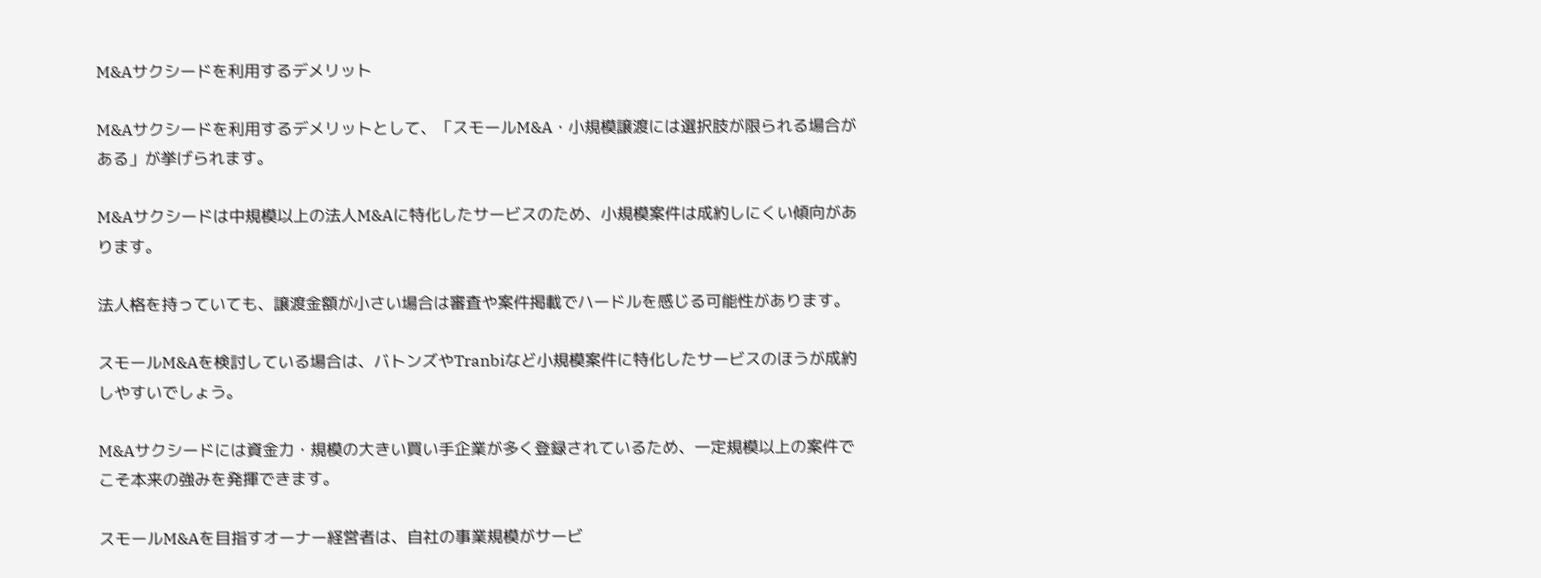M&Aサクシードを利用するデメリット

M&Aサクシードを利用するデメリットとして、「スモールM&A・小規模譲渡には選択肢が限られる場合がある」が挙げられます。

M&Aサクシードは中規模以上の法人M&Aに特化したサービスのため、小規模案件は成約しにくい傾向があります。

法人格を持っていても、譲渡金額が小さい場合は審査や案件掲載でハードルを感じる可能性があります。

スモールM&Aを検討している場合は、バトンズやTranbiなど小規模案件に特化したサービスのほうが成約しやすいでしょう。

M&Aサクシードには資金力・規模の大きい買い手企業が多く登録されているため、一定規模以上の案件でこそ本来の強みを発揮できます。

スモールM&Aを目指すオーナー経営者は、自社の事業規模がサービ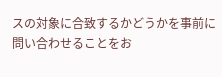スの対象に合致するかどうかを事前に問い合わせることをお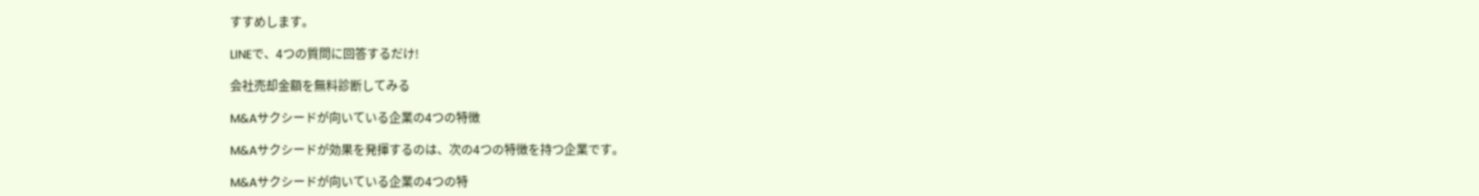すすめします。

LINEで、4つの質問に回答するだけ!

会社売却金額を無料診断してみる

M&Aサクシードが向いている企業の4つの特徴

M&Aサクシードが効果を発揮するのは、次の4つの特徴を持つ企業です。

M&Aサクシードが向いている企業の4つの特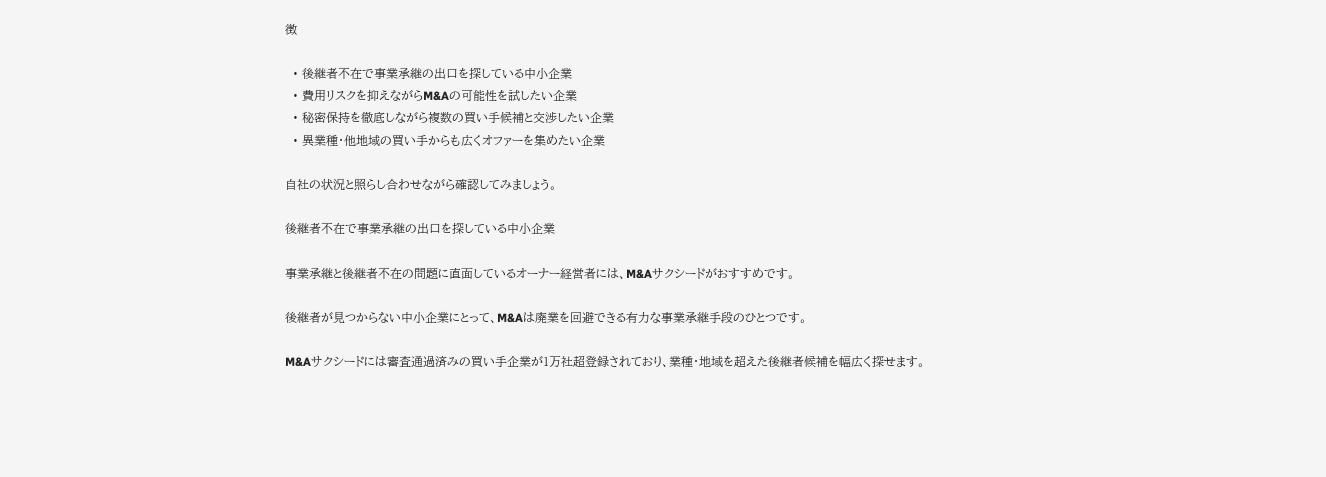徴

  • 後継者不在で事業承継の出口を探している中小企業
  • 費用リスクを抑えながらM&Aの可能性を試したい企業
  • 秘密保持を徹底しながら複数の買い手候補と交渉したい企業
  • 異業種・他地域の買い手からも広くオファーを集めたい企業

自社の状況と照らし合わせながら確認してみましょう。

後継者不在で事業承継の出口を探している中小企業

事業承継と後継者不在の問題に直面しているオーナー経営者には、M&Aサクシードがおすすめです。

後継者が見つからない中小企業にとって、M&Aは廃業を回避できる有力な事業承継手段のひとつです。

M&Aサクシードには審査通過済みの買い手企業が1万社超登録されており、業種・地域を超えた後継者候補を幅広く探せます。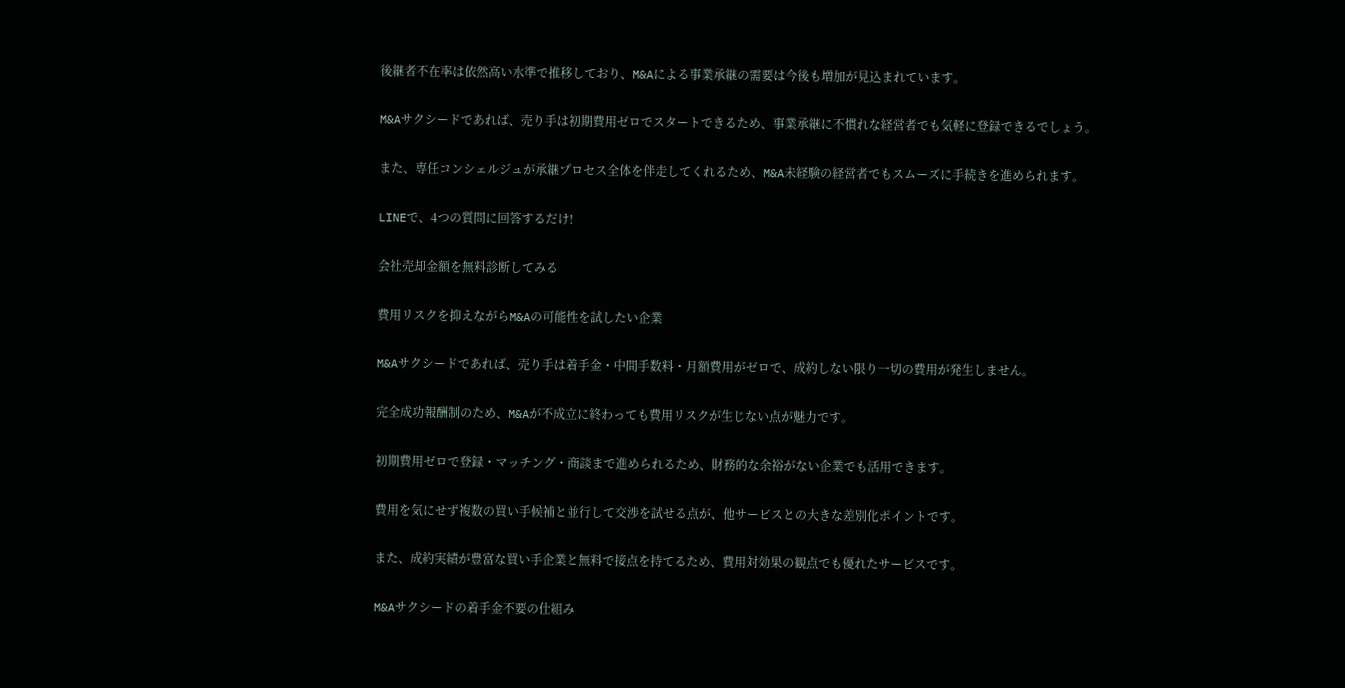後継者不在率は依然高い水準で推移しており、M&Aによる事業承継の需要は今後も増加が見込まれています。

M&Aサクシードであれば、売り手は初期費用ゼロでスタートできるため、事業承継に不慣れな経営者でも気軽に登録できるでしょう。

また、専任コンシェルジュが承継プロセス全体を伴走してくれるため、M&A未経験の経営者でもスムーズに手続きを進められます。

LINEで、4つの質問に回答するだけ!

会社売却金額を無料診断してみる

費用リスクを抑えながらM&Aの可能性を試したい企業

M&Aサクシードであれば、売り手は着手金・中間手数料・月額費用がゼロで、成約しない限り一切の費用が発生しません。

完全成功報酬制のため、M&Aが不成立に終わっても費用リスクが生じない点が魅力です。

初期費用ゼロで登録・マッチング・商談まで進められるため、財務的な余裕がない企業でも活用できます。

費用を気にせず複数の買い手候補と並行して交渉を試せる点が、他サービスとの大きな差別化ポイントです。

また、成約実績が豊富な買い手企業と無料で接点を持てるため、費用対効果の観点でも優れたサービスです。

M&Aサクシードの着手金不要の仕組み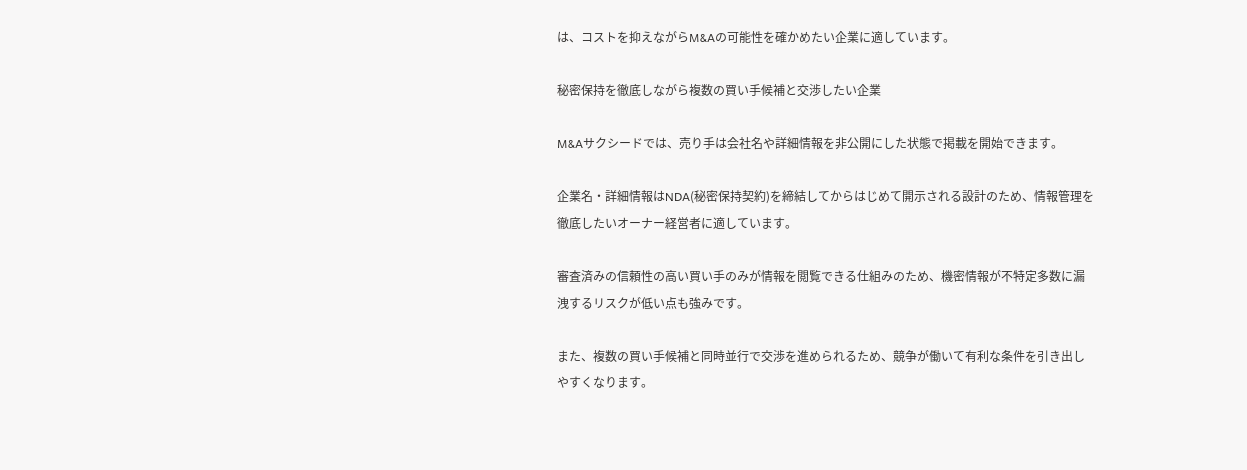は、コストを抑えながらM&Aの可能性を確かめたい企業に適しています。

秘密保持を徹底しながら複数の買い手候補と交渉したい企業

M&Aサクシードでは、売り手は会社名や詳細情報を非公開にした状態で掲載を開始できます。

企業名・詳細情報はNDA(秘密保持契約)を締結してからはじめて開示される設計のため、情報管理を徹底したいオーナー経営者に適しています。

審査済みの信頼性の高い買い手のみが情報を閲覧できる仕組みのため、機密情報が不特定多数に漏洩するリスクが低い点も強みです。

また、複数の買い手候補と同時並行で交渉を進められるため、競争が働いて有利な条件を引き出しやすくなります。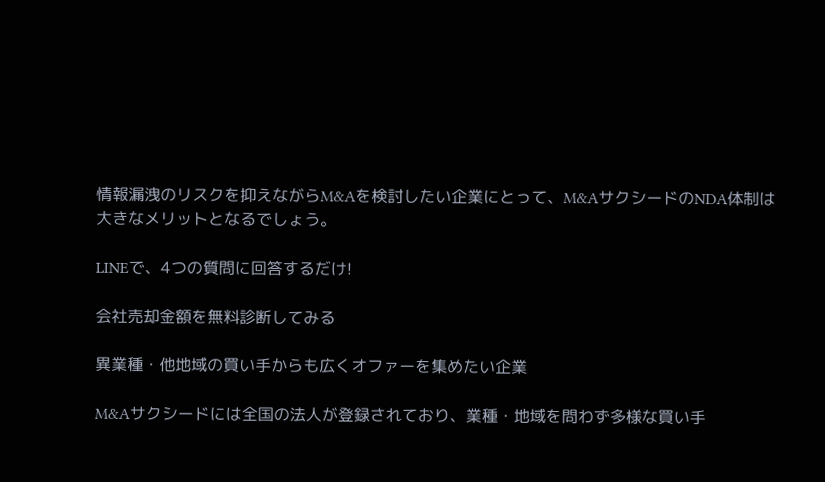情報漏洩のリスクを抑えながらM&Aを検討したい企業にとって、M&AサクシードのNDA体制は大きなメリットとなるでしょう。

LINEで、4つの質問に回答するだけ!

会社売却金額を無料診断してみる

異業種・他地域の買い手からも広くオファーを集めたい企業

M&Aサクシードには全国の法人が登録されており、業種・地域を問わず多様な買い手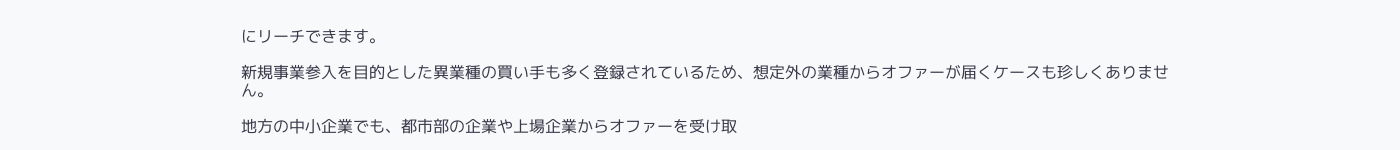にリーチできます。

新規事業参入を目的とした異業種の買い手も多く登録されているため、想定外の業種からオファーが届くケースも珍しくありません。

地方の中小企業でも、都市部の企業や上場企業からオファーを受け取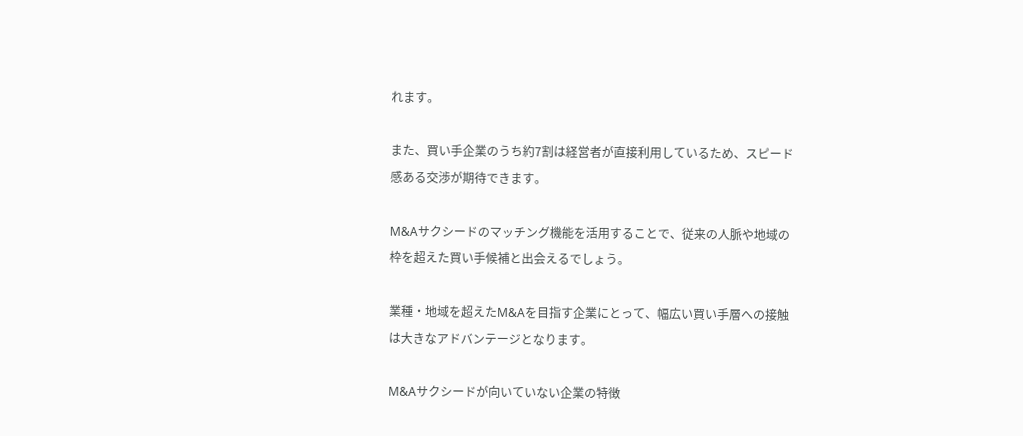れます。

また、買い手企業のうち約7割は経営者が直接利用しているため、スピード感ある交渉が期待できます。

M&Aサクシードのマッチング機能を活用することで、従来の人脈や地域の枠を超えた買い手候補と出会えるでしょう。

業種・地域を超えたM&Aを目指す企業にとって、幅広い買い手層への接触は大きなアドバンテージとなります。

M&Aサクシードが向いていない企業の特徴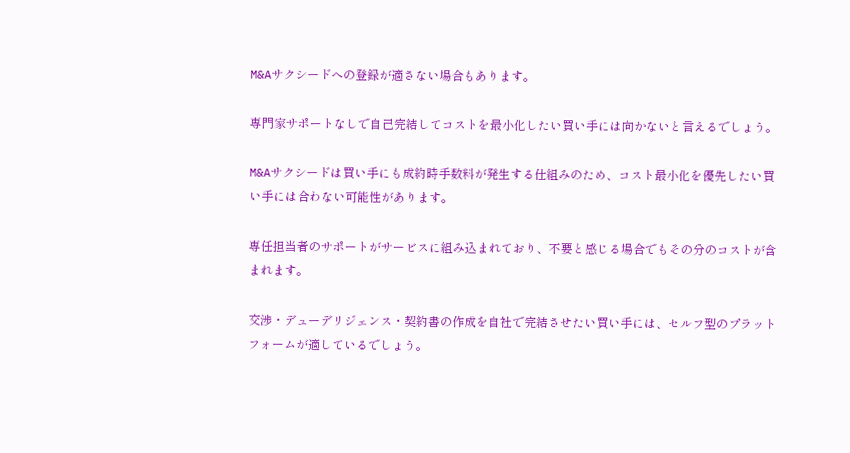M&Aサクシードへの登録が適さない場合もあります。

専門家サポートなしで自己完結してコストを最小化したい買い手には向かないと言えるでしょう。

M&Aサクシードは買い手にも成約時手数料が発生する仕組みのため、コスト最小化を優先したい買い手には合わない可能性があります。

専任担当者のサポートがサービスに組み込まれており、不要と感じる場合でもその分のコストが含まれます。

交渉・デューデリジェンス・契約書の作成を自社で完結させたい買い手には、セルフ型のプラットフォームが適しているでしょう。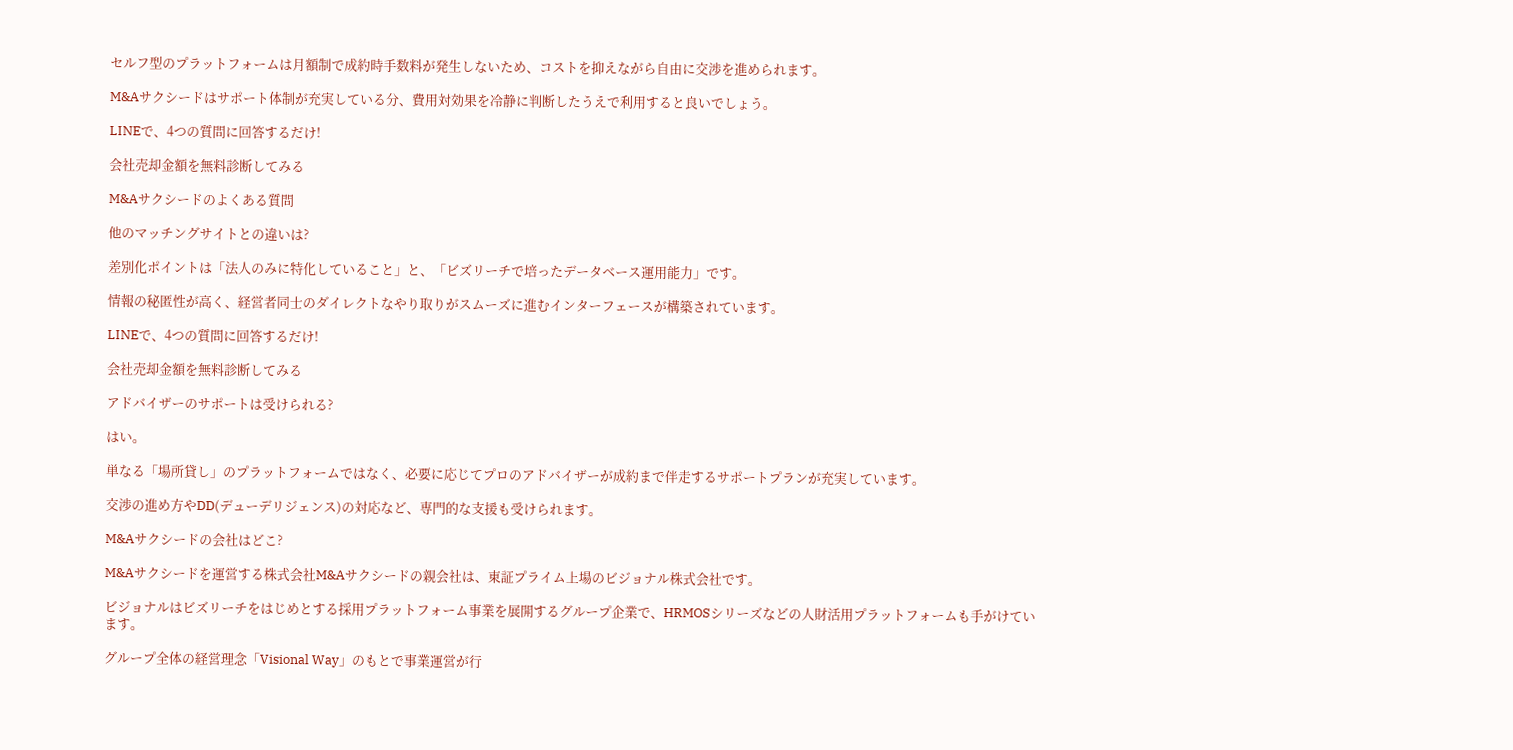セルフ型のプラットフォームは月額制で成約時手数料が発生しないため、コストを抑えながら自由に交渉を進められます。

M&Aサクシードはサポート体制が充実している分、費用対効果を冷静に判断したうえで利用すると良いでしょう。

LINEで、4つの質問に回答するだけ!

会社売却金額を無料診断してみる

M&Aサクシードのよくある質問

他のマッチングサイトとの違いは?

差別化ポイントは「法人のみに特化していること」と、「ビズリーチで培ったデータベース運用能力」です。

情報の秘匿性が高く、経営者同士のダイレクトなやり取りがスムーズに進むインターフェースが構築されています。

LINEで、4つの質問に回答するだけ!

会社売却金額を無料診断してみる

アドバイザーのサポートは受けられる?

はい。

単なる「場所貸し」のプラットフォームではなく、必要に応じてプロのアドバイザーが成約まで伴走するサポートプランが充実しています。

交渉の進め方やDD(デューデリジェンス)の対応など、専門的な支援も受けられます。

M&Aサクシードの会社はどこ?

M&Aサクシードを運営する株式会社M&Aサクシードの親会社は、東証プライム上場のビジョナル株式会社です。

ビジョナルはビズリーチをはじめとする採用プラットフォーム事業を展開するグループ企業で、HRMOSシリーズなどの人財活用プラットフォームも手がけています。

グループ全体の経営理念「Visional Way」のもとで事業運営が行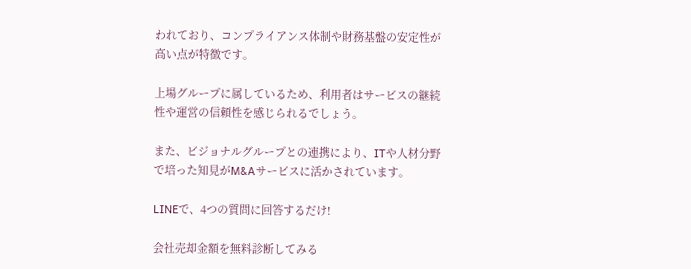われており、コンプライアンス体制や財務基盤の安定性が高い点が特徴です。

上場グループに属しているため、利用者はサービスの継続性や運営の信頼性を感じられるでしょう。

また、ビジョナルグループとの連携により、ITや人材分野で培った知見がM&Aサービスに活かされています。

LINEで、4つの質問に回答するだけ!

会社売却金額を無料診断してみる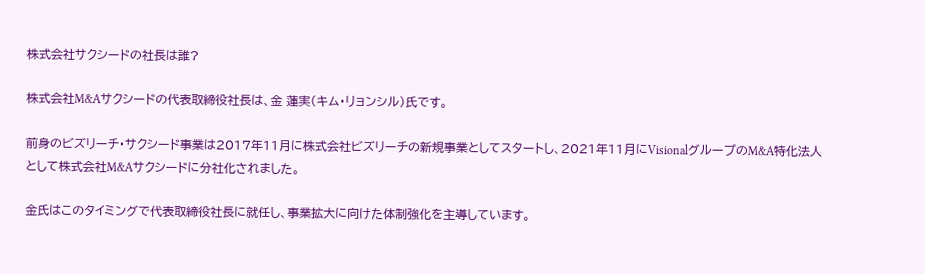株式会社サクシードの社長は誰?

株式会社M&Aサクシードの代表取締役社長は、金 蓮実(キム・リョンシル)氏です。

前身のビズリーチ・サクシード事業は2017年11月に株式会社ビズリーチの新規事業としてスタートし、2021年11月にVisionalグループのM&A特化法人として株式会社M&Aサクシードに分社化されました。

金氏はこのタイミングで代表取締役社長に就任し、事業拡大に向けた体制強化を主導しています。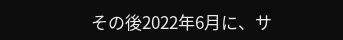その後2022年6月に、サ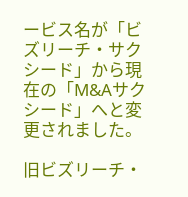ービス名が「ビズリーチ・サクシード」から現在の「M&Aサクシード」へと変更されました。

旧ビズリーチ・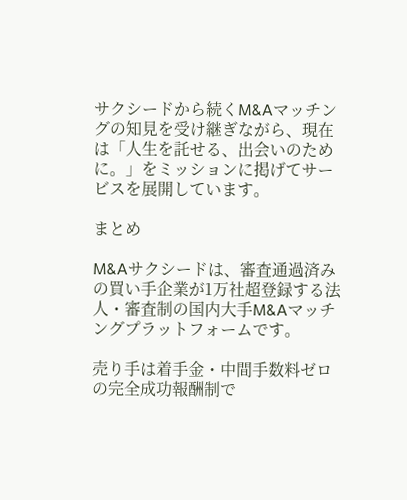サクシードから続くM&Aマッチングの知見を受け継ぎながら、現在は「人生を託せる、出会いのために。」をミッションに掲げてサービスを展開しています。

まとめ

M&Aサクシードは、審査通過済みの買い手企業が1万社超登録する法人・審査制の国内大手M&Aマッチングプラットフォームです。

売り手は着手金・中間手数料ゼロの完全成功報酬制で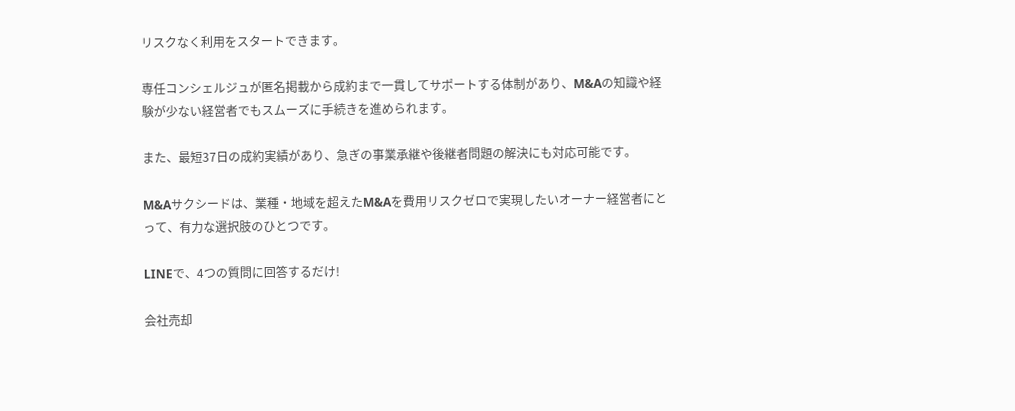リスクなく利用をスタートできます。

専任コンシェルジュが匿名掲載から成約まで一貫してサポートする体制があり、M&Aの知識や経験が少ない経営者でもスムーズに手続きを進められます。

また、最短37日の成約実績があり、急ぎの事業承継や後継者問題の解決にも対応可能です。

M&Aサクシードは、業種・地域を超えたM&Aを費用リスクゼロで実現したいオーナー経営者にとって、有力な選択肢のひとつです。

LINEで、4つの質問に回答するだけ!

会社売却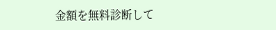金額を無料診断して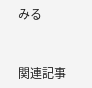みる


関連記事